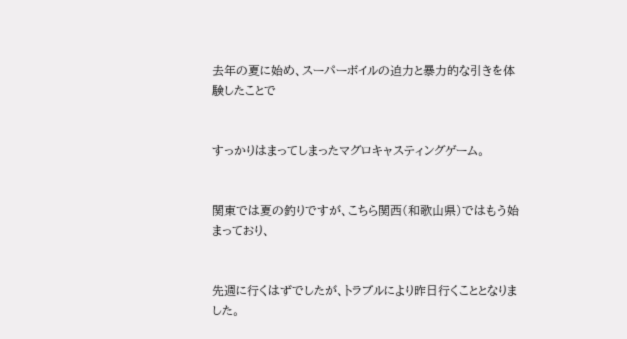去年の夏に始め、スーパーボイルの迫力と暴力的な引きを体験したことで


すっかりはまってしまったマグロキャスティングゲーム。


関東では夏の釣りですが、こちら関西(和歌山県)ではもう始まっており、


先週に行くはずでしたが、トラブルにより昨日行くこととなりました。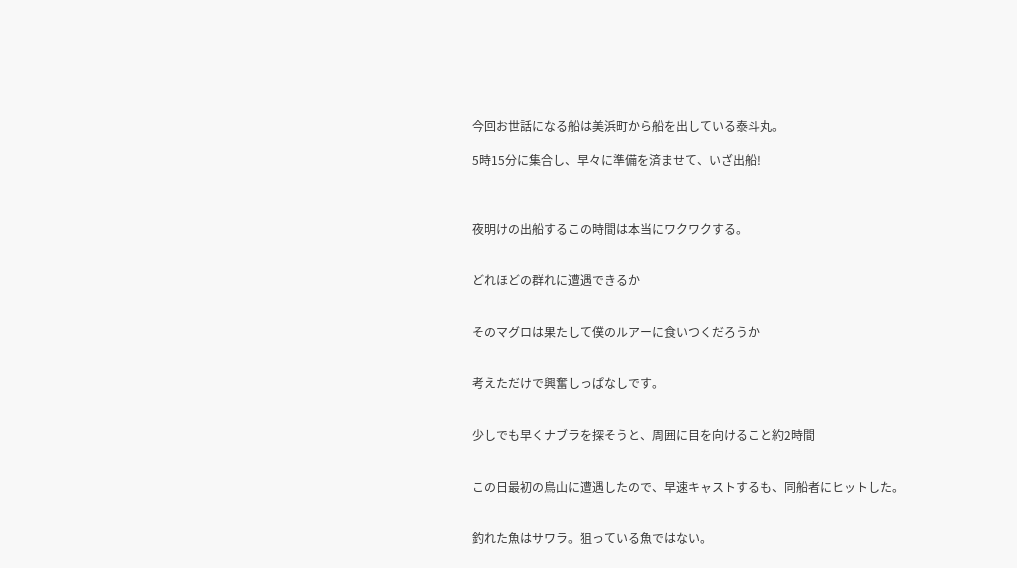今回お世話になる船は美浜町から船を出している泰斗丸。

5時15分に集合し、早々に準備を済ませて、いざ出船!



夜明けの出船するこの時間は本当にワクワクする。


どれほどの群れに遭遇できるか


そのマグロは果たして僕のルアーに食いつくだろうか


考えただけで興奮しっぱなしです。


少しでも早くナブラを探そうと、周囲に目を向けること約2時間


この日最初の鳥山に遭遇したので、早速キャストするも、同船者にヒットした。


釣れた魚はサワラ。狙っている魚ではない。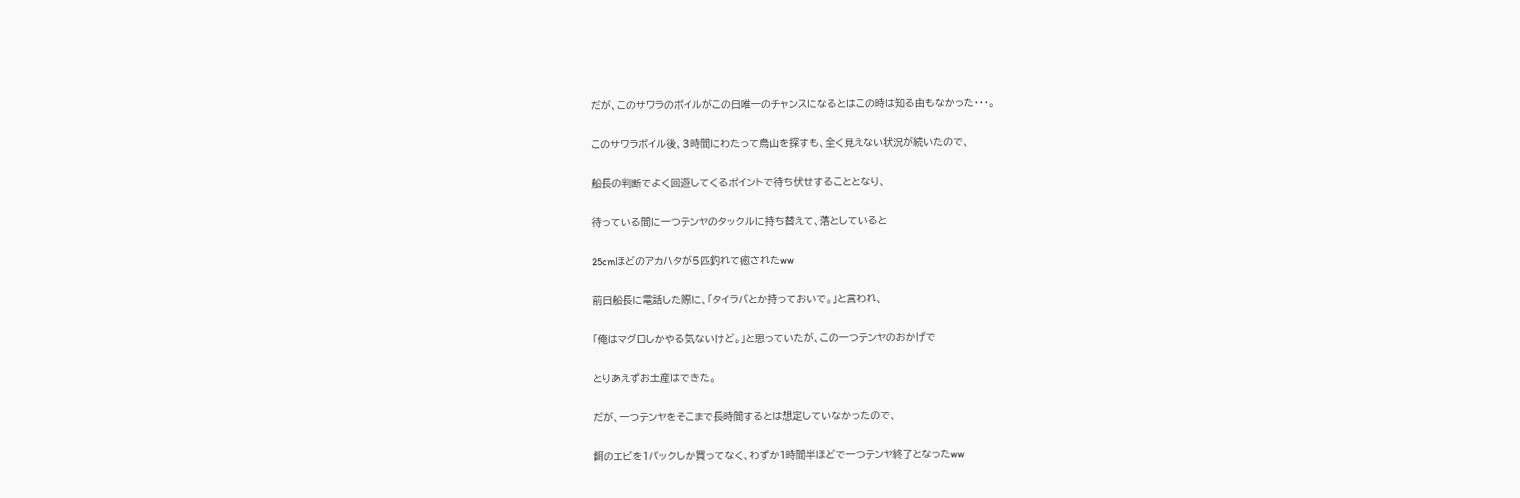だが、このサワラのボイルがこの日唯一のチャンスになるとはこの時は知る由もなかった・・・。


このサワラボイル後、3時間にわたって鳥山を探すも、全く見えない状況が続いたので、


船長の判断でよく回遊してくるポイントで待ち伏せすることとなり、


待っている間に一つテンヤのタックルに持ち替えて、落としていると


25cmほどのアカハタが5匹釣れて癒されたww


前日船長に電話した際に、「タイラバとか持っておいで。」と言われ、


「俺はマグロしかやる気ないけど。」と思っていたが、この一つテンヤのおかげで


とりあえずお土産はできた。


だが、一つテンヤをそこまで長時間するとは想定していなかったので、


餌のエビを1パックしか買ってなく、わずか1時間半ほどで一つテンヤ終了となったww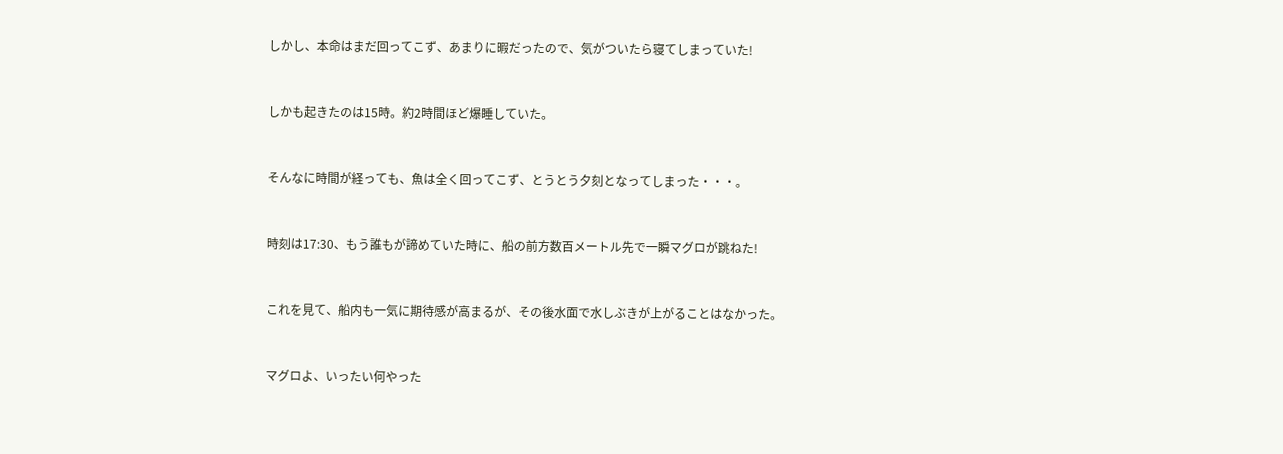しかし、本命はまだ回ってこず、あまりに暇だったので、気がついたら寝てしまっていた!


しかも起きたのは15時。約2時間ほど爆睡していた。


そんなに時間が経っても、魚は全く回ってこず、とうとう夕刻となってしまった・・・。


時刻は17:30、もう誰もが諦めていた時に、船の前方数百メートル先で一瞬マグロが跳ねた!


これを見て、船内も一気に期待感が高まるが、その後水面で水しぶきが上がることはなかった。


マグロよ、いったい何やった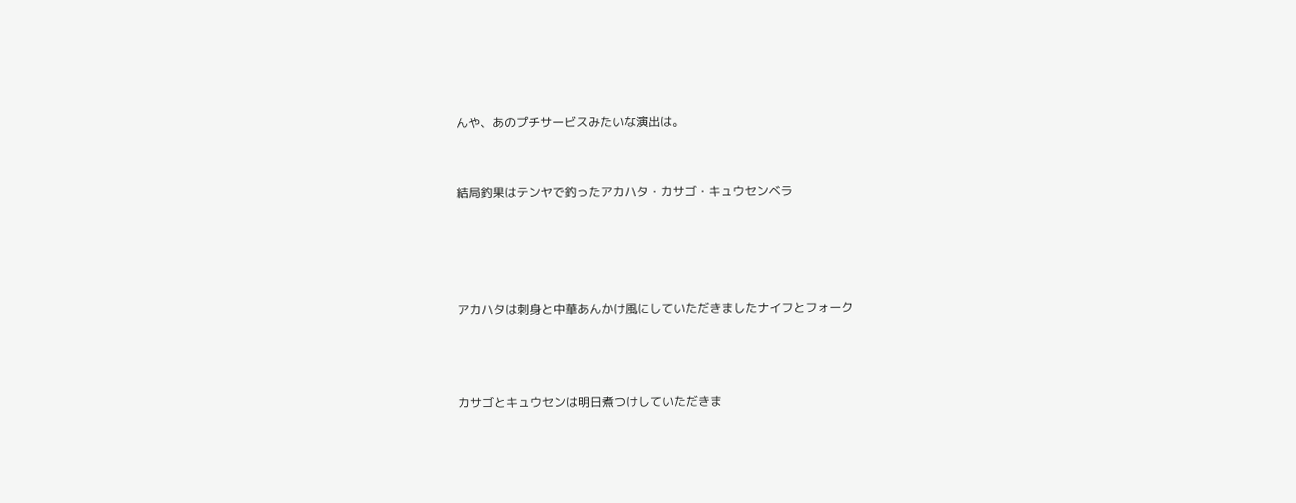んや、あのプチサービスみたいな演出は。


結局釣果はテンヤで釣ったアカハタ・カサゴ・キュウセンベラ




アカハタは刺身と中華あんかけ風にしていただきましたナイフとフォーク



カサゴとキュウセンは明日煮つけしていただきま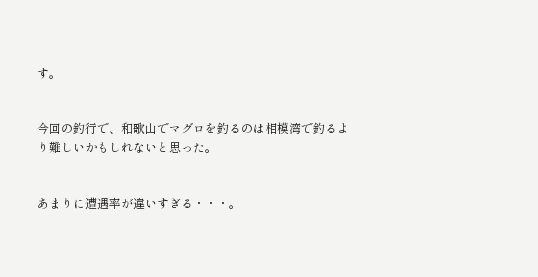す。


今回の釣行で、和歌山でマグロを釣るのは相模湾で釣るより難しいかもしれないと思った。


あまりに遭遇率が違いすぎる・・・。